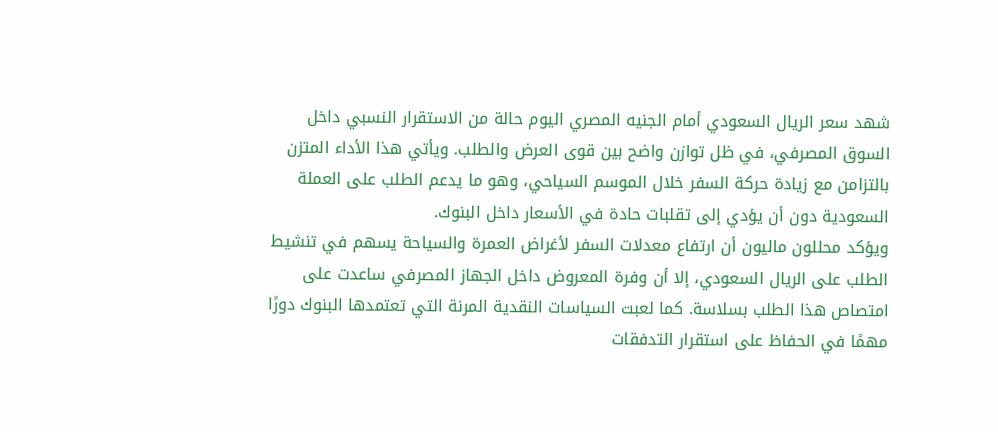شهد سعر الريال السعودي أمام الجنيه المصري اليوم حالة من الاستقرار النسبي داخل السوق المصرفي، في ظل توازن واضح بين قوى العرض والطلب. ويأتي هذا الأداء المتزن بالتزامن مع زيادة حركة السفر خلال الموسم السياحي، وهو ما يدعم الطلب على العملة السعودية دون أن يؤدي إلى تقلبات حادة في الأسعار داخل البنوك.
ويؤكد محللون ماليون أن ارتفاع معدلات السفر لأغراض العمرة والسياحة يسهم في تنشيط الطلب على الريال السعودي، إلا أن وفرة المعروض داخل الجهاز المصرفي ساعدت على امتصاص هذا الطلب بسلاسة. كما لعبت السياسات النقدية المرنة التي تعتمدها البنوك دورًا مهمًا في الحفاظ على استقرار التدفقات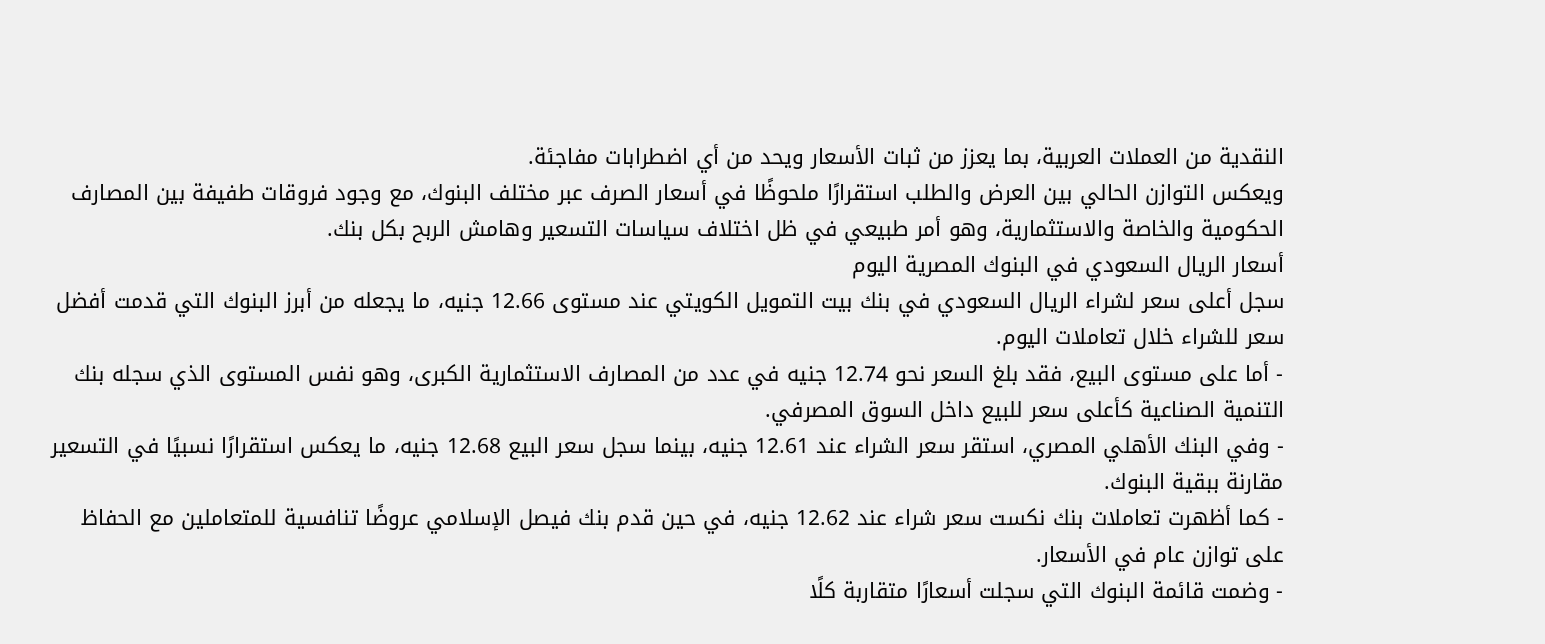النقدية من العملات العربية، بما يعزز من ثبات الأسعار ويحد من أي اضطرابات مفاجئة.
ويعكس التوازن الحالي بين العرض والطلب استقرارًا ملحوظًا في أسعار الصرف عبر مختلف البنوك، مع وجود فروقات طفيفة بين المصارف الحكومية والخاصة والاستثمارية، وهو أمر طبيعي في ظل اختلاف سياسات التسعير وهامش الربح بكل بنك.
أسعار الريال السعودي في البنوك المصرية اليوم
سجل أعلى سعر لشراء الريال السعودي في بنك بيت التمويل الكويتي عند مستوى 12.66 جنيه، ما يجعله من أبرز البنوك التي قدمت أفضل سعر للشراء خلال تعاملات اليوم.
- أما على مستوى البيع، فقد بلغ السعر نحو 12.74 جنيه في عدد من المصارف الاستثمارية الكبرى، وهو نفس المستوى الذي سجله بنك التنمية الصناعية كأعلى سعر للبيع داخل السوق المصرفي.
- وفي البنك الأهلي المصري، استقر سعر الشراء عند 12.61 جنيه، بينما سجل سعر البيع 12.68 جنيه، ما يعكس استقرارًا نسبيًا في التسعير مقارنة ببقية البنوك.
- كما أظهرت تعاملات بنك نكست سعر شراء عند 12.62 جنيه، في حين قدم بنك فيصل الإسلامي عروضًا تنافسية للمتعاملين مع الحفاظ على توازن عام في الأسعار.
- وضمت قائمة البنوك التي سجلت أسعارًا متقاربة كلًا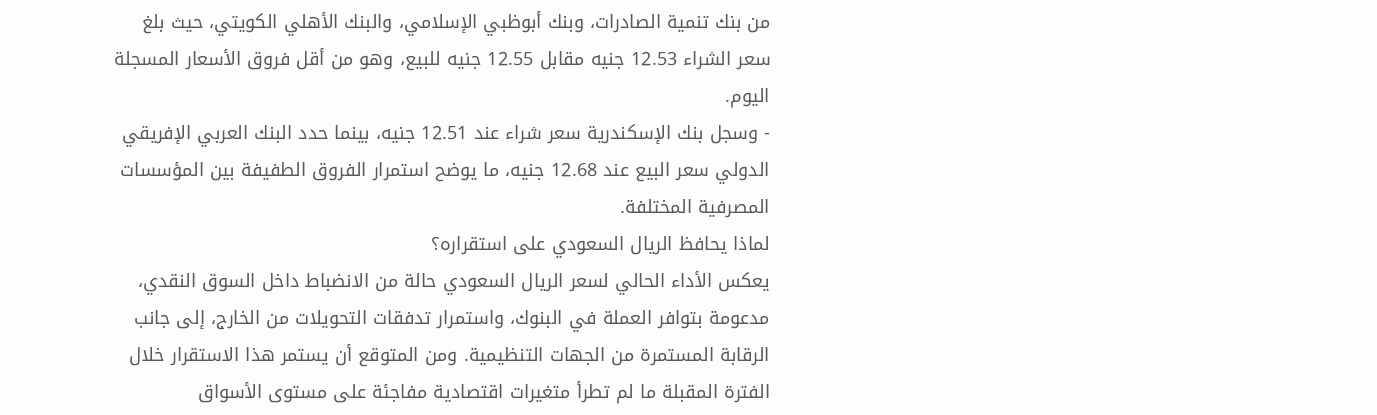من بنك تنمية الصادرات، وبنك أبوظبي الإسلامي، والبنك الأهلي الكويتي، حيث بلغ سعر الشراء 12.53 جنيه مقابل 12.55 جنيه للبيع، وهو من أقل فروق الأسعار المسجلة اليوم.
- وسجل بنك الإسكندرية سعر شراء عند 12.51 جنيه، بينما حدد البنك العربي الإفريقي الدولي سعر البيع عند 12.68 جنيه، ما يوضح استمرار الفروق الطفيفة بين المؤسسات المصرفية المختلفة.
لماذا يحافظ الريال السعودي على استقراره؟
يعكس الأداء الحالي لسعر الريال السعودي حالة من الانضباط داخل السوق النقدي، مدعومة بتوافر العملة في البنوك، واستمرار تدفقات التحويلات من الخارج، إلى جانب الرقابة المستمرة من الجهات التنظيمية. ومن المتوقع أن يستمر هذا الاستقرار خلال الفترة المقبلة ما لم تطرأ متغيرات اقتصادية مفاجئة على مستوى الأسواق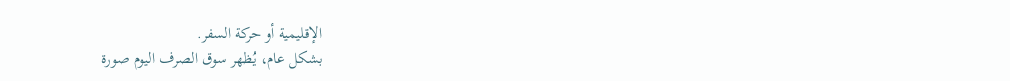الإقليمية أو حركة السفر.
بشكل عام، يُظهر سوق الصرف اليوم صورة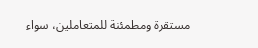مستقرة ومطمئنة للمتعاملين، سواء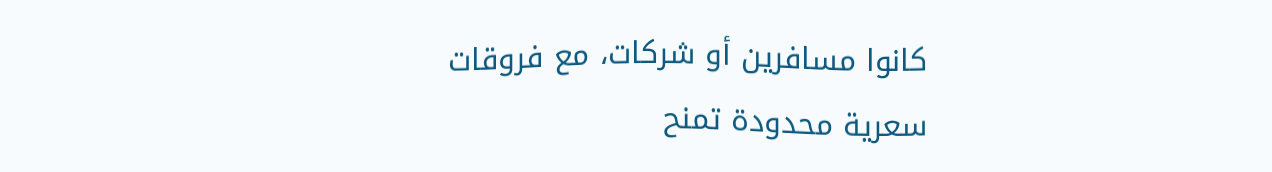كانوا مسافرين أو شركات، مع فروقات سعرية محدودة تمنح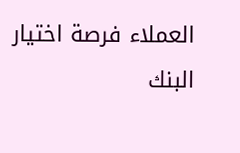العملاء فرصة اختيار البنك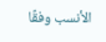الأنسب وفقًا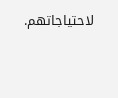لاحتياجاتهم.